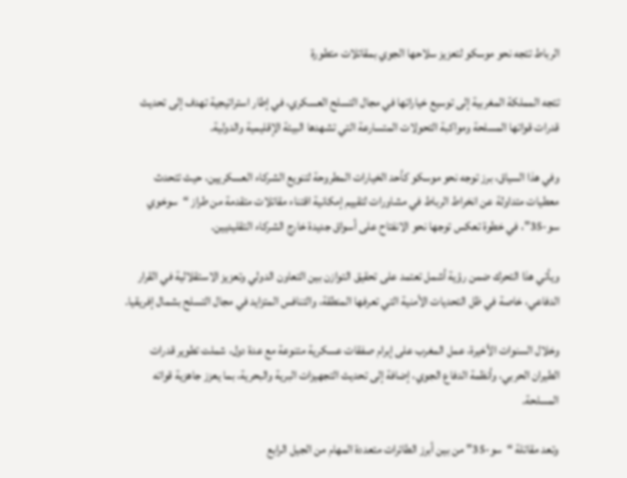الرباط تتجه نحو موسكو لتعزيز سلاحها الجوي بمقاتلات متطورة

تتجه المملكة المغربية إلى توسيع خياراتها في مجال التسلح العسكري، في إطار استراتيجية تهدف إلى تحديث قدرات قواتها المسلحة ومواكبة التحولات المتسارعة التي تشهدها البيئة الإقليمية والدولية.

وفي هذا السياق، برز توجه نحو موسكو كأحد الخيارات المطروحة لتنويع الشركاء العسكريين، حيث تتحدث معطيات متداولة عن انخراط الرباط في مشاورات لتقييم إمكانية اقتناء مقاتلات متقدمة من طراز “سوخوي سو-35”، في خطوة تعكس توجها نحو الانفتاح على أسواق جديدة خارج الشركاء التقليديين.

ويأتي هذا التحرك ضمن رؤية أشمل تعتمد على تحقيق التوازن بين التعاون الدولي وتعزيز الاستقلالية في القرار الدفاعي، خاصة في ظل التحديات الأمنية التي تعرفها المنطقة، والتنافس المتزايد في مجال التسلح بشمال إفريقيا.

وخلال السنوات الأخيرة، عمل المغرب على إبرام صفقات عسكرية متنوعة مع عدة دول، شملت تطوير قدرات الطيران الحربي، وأنظمة الدفاع الجوي، إضافة إلى تحديث التجهيزات البرية والبحرية، بما يعزز جاهزية قواته المسلحة.

وتعد مقاتلة “سو-35” من بين أبرز الطائرات متعددة المهام من الجيل الرابع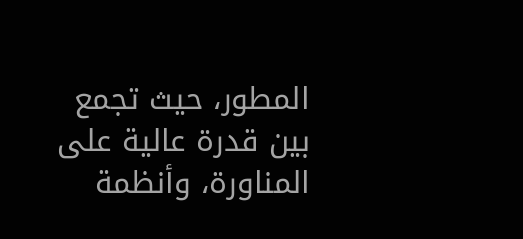المطور، حيث تجمع بين قدرة عالية على المناورة، وأنظمة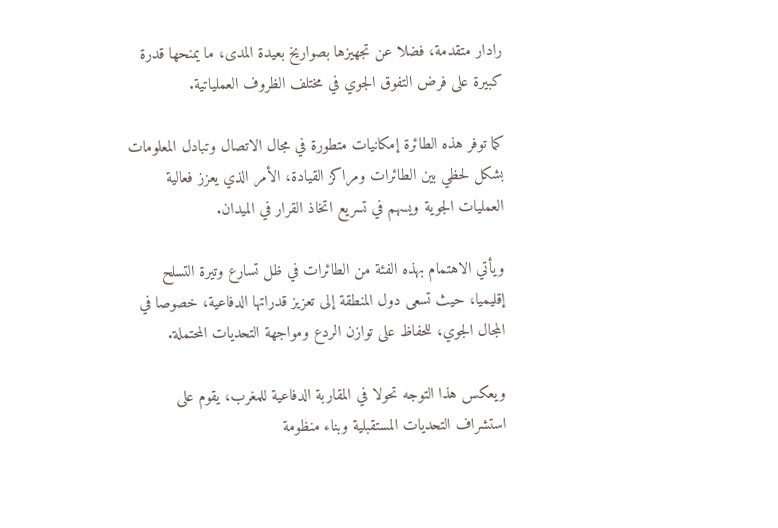رادار متقدمة، فضلا عن تجهيزها بصواريخ بعيدة المدى، ما يمنحها قدرة كبيرة على فرض التفوق الجوي في مختلف الظروف العملياتية.

كما توفر هذه الطائرة إمكانيات متطورة في مجال الاتصال وتبادل المعلومات بشكل لحظي بين الطائرات ومراكز القيادة، الأمر الذي يعزز فعالية العمليات الجوية ويسهم في تسريع اتخاذ القرار في الميدان.

ويأتي الاهتمام بهذه الفئة من الطائرات في ظل تسارع وتيرة التسلح إقليميا، حيث تسعى دول المنطقة إلى تعزيز قدراتها الدفاعية، خصوصا في المجال الجوي، للحفاظ على توازن الردع ومواجهة التحديات المحتملة.

ويعكس هذا التوجه تحولا في المقاربة الدفاعية للمغرب، يقوم على استشراف التحديات المستقبلية وبناء منظومة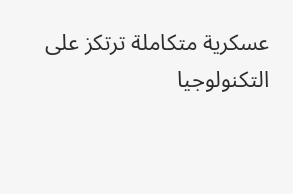عسكرية متكاملة ترتكز على التكنولوجيا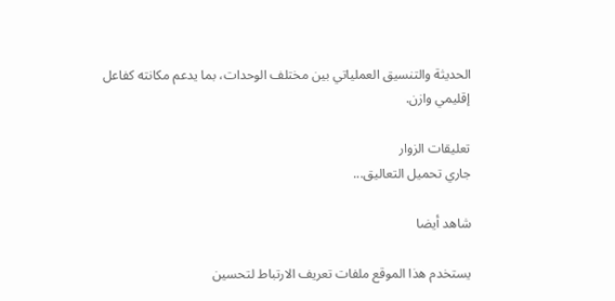الحديثة والتنسيق العملياتي بين مختلف الوحدات، بما يدعم مكانته كفاعل إقليمي وازن.

تعليقات الزوار
جاري تحميل التعاليق...

شاهد أيضا

يستخدم هذا الموقع ملفات تعريف الارتباط لتحسين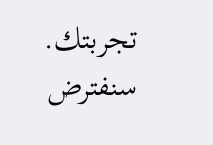تجربتك. سنفترض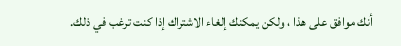أنك موافق على هذا ، ولكن يمكنك إلغاء الاشتراك إذا كنت ترغب في ذلك.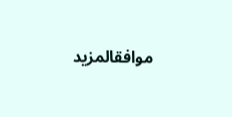موافقالمزيد